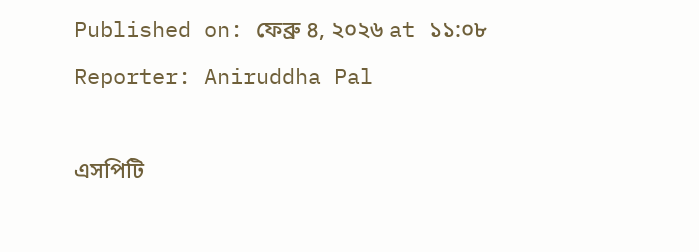Published on: ফেব্রু ৪, ২০২৬ at ১১:০৮
Reporter: Aniruddha Pal

এসপিটি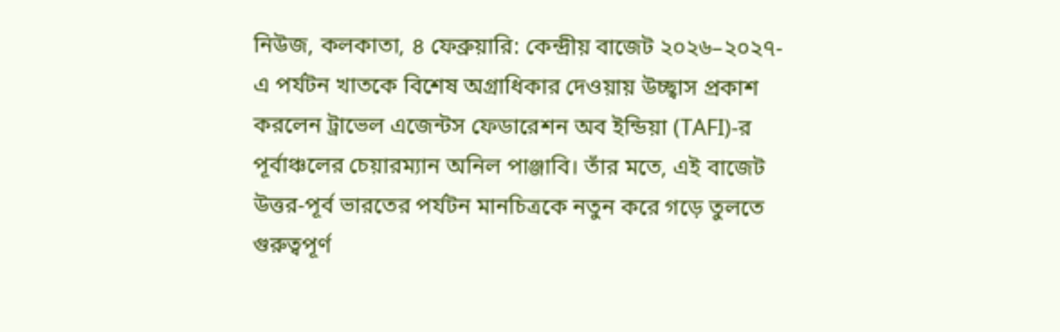নিউজ, কলকাতা, ৪ ফেব্রুয়ারি: কেন্দ্রীয় বাজেট ২০২৬–২০২৭-এ পর্যটন খাতকে বিশেষ অগ্রাধিকার দেওয়ায় উচ্ছ্বাস প্রকাশ করলেন ট্রাভেল এজেন্টস ফেডারেশন অব ইন্ডিয়া (TAFI)-র পূর্বাঞ্চলের চেয়ারম্যান অনিল পাঞ্জাবি। তাঁর মতে, এই বাজেট উত্তর-পূর্ব ভারতের পর্যটন মানচিত্রকে নতুন করে গড়ে তুলতে গুরুত্বপূর্ণ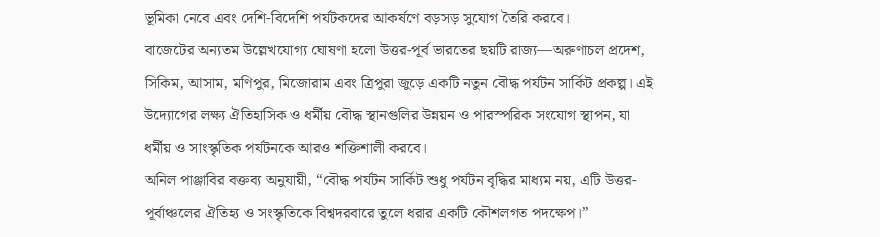ভূমিকা নেবে এবং দেশি-বিদেশি পর্যটকদের আকর্ষণে বড়সড় সুযোগ তৈরি করবে।
বাজেটের অন্যতম উল্লেখযোগ্য ঘোষণা হলো উত্তর-পূর্ব ভারতের ছয়টি রাজ্য—অরুণাচল প্রদেশ, সিকিম, আসাম, মণিপুর, মিজোরাম এবং ত্রিপুরা জুড়ে একটি নতুন বৌদ্ধ পর্যটন সার্কিট প্রকল্প। এই উদ্যোগের লক্ষ্য ঐতিহাসিক ও ধর্মীয় বৌদ্ধ স্থানগুলির উন্নয়ন ও পারস্পরিক সংযোগ স্থাপন, যা ধর্মীয় ও সাংস্কৃতিক পর্যটনকে আরও শক্তিশালী করবে।
অনিল পাঞ্জাবির বক্তব্য অনুযায়ী, “বৌদ্ধ পর্যটন সার্কিট শুধু পর্যটন বৃদ্ধির মাধ্যম নয়, এটি উত্তর-পূর্বাঞ্চলের ঐতিহ্য ও সংস্কৃতিকে বিশ্বদরবারে তুলে ধরার একটি কৌশলগত পদক্ষেপ।”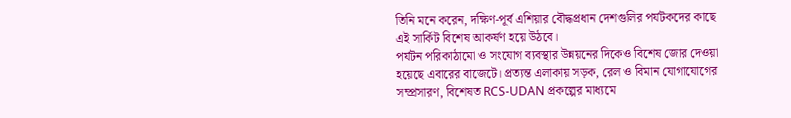তিনি মনে করেন, দক্ষিণ-পূর্ব এশিয়ার বৌদ্ধপ্রধান দেশগুলির পর্যটকদের কাছে এই সার্কিট বিশেষ আকর্ষণ হয়ে উঠবে।
পর্যটন পরিকাঠামো ও সংযোগ ব্যবস্থার উন্নয়নের দিকেও বিশেষ জোর দেওয়া হয়েছে এবারের বাজেটে। প্রত্যন্ত এলাকায় সড়ক, রেল ও বিমান যোগাযোগের সম্প্রসারণ, বিশেষত RCS-UDAN প্রকল্পের মাধ্যমে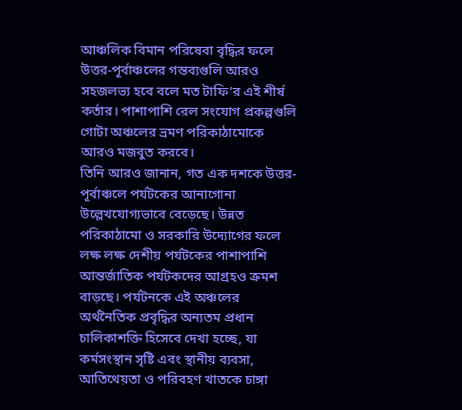আঞ্চলিক বিমান পরিষেবা বৃদ্ধির ফলে উত্তর-পূর্বাঞ্চলের গন্তব্যগুলি আরও সহজলভ্য হবে বলে মত টাফি’র এই শীর্ষ কর্তার। পাশাপাশি রেল সংযোগ প্রকল্পগুলি গোটা অঞ্চলের ভ্রমণ পরিকাঠামোকে আরও মজবুত করবে।
তিনি আরও জানান, গত এক দশকে উত্তর-পূর্বাঞ্চলে পর্যটকের আনাগোনা উল্লেখযোগ্যভাবে বেড়েছে। উন্নত পরিকাঠামো ও সরকারি উদ্যোগের ফলে লক্ষ লক্ষ দেশীয় পর্যটকের পাশাপাশি আন্তর্জাতিক পর্যটকদের আগ্রহও ক্রমশ বাড়ছে। পর্যটনকে এই অঞ্চলের অর্থনৈতিক প্রবৃদ্ধির অন্যতম প্রধান চালিকাশক্তি হিসেবে দেখা হচ্ছে, যা কর্মসংস্থান সৃষ্টি এবং স্থানীয় ব্যবসা, আতিথেয়তা ও পরিবহণ খাতকে চাঙ্গা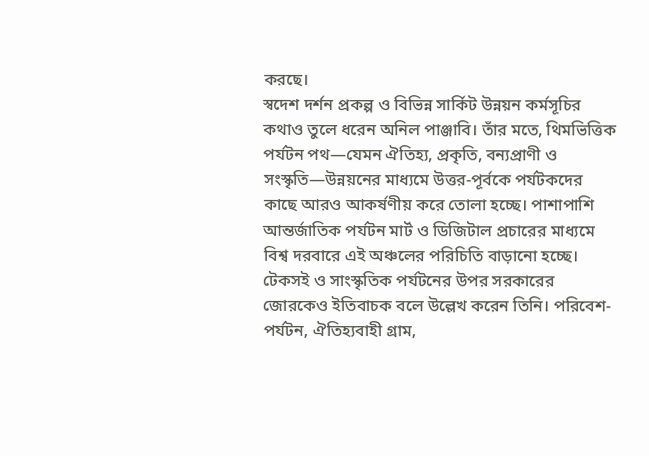করছে।
স্বদেশ দর্শন প্রকল্প ও বিভিন্ন সার্কিট উন্নয়ন কর্মসূচির কথাও তুলে ধরেন অনিল পাঞ্জাবি। তাঁর মতে, থিমভিত্তিক পর্যটন পথ—যেমন ঐতিহ্য, প্রকৃতি, বন্যপ্রাণী ও সংস্কৃতি—উন্নয়নের মাধ্যমে উত্তর-পূর্বকে পর্যটকদের কাছে আরও আকর্ষণীয় করে তোলা হচ্ছে। পাশাপাশি আন্তর্জাতিক পর্যটন মার্ট ও ডিজিটাল প্রচারের মাধ্যমে বিশ্ব দরবারে এই অঞ্চলের পরিচিতি বাড়ানো হচ্ছে।
টেকসই ও সাংস্কৃতিক পর্যটনের উপর সরকারের জোরকেও ইতিবাচক বলে উল্লেখ করেন তিনি। পরিবেশ-পর্যটন, ঐতিহ্যবাহী গ্রাম,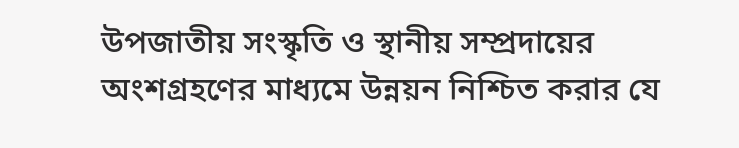উপজাতীয় সংস্কৃতি ও স্থানীয় সম্প্রদায়ের অংশগ্রহণের মাধ্যমে উন্নয়ন নিশ্চিত করার যে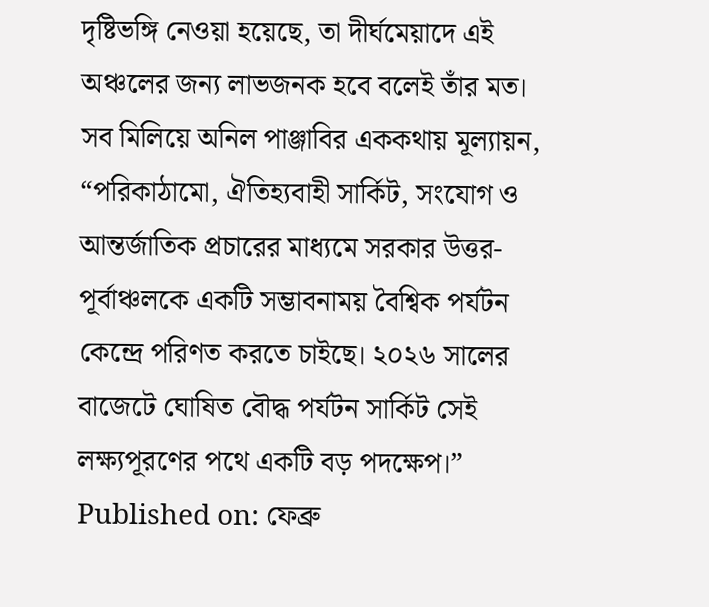দৃষ্টিভঙ্গি নেওয়া হয়েছে, তা দীর্ঘমেয়াদে এই অঞ্চলের জন্য লাভজনক হবে বলেই তাঁর মত।
সব মিলিয়ে অনিল পাঞ্জাবির এককথায় মূল্যায়ন, “পরিকাঠামো, ঐতিহ্যবাহী সার্কিট, সংযোগ ও আন্তর্জাতিক প্রচারের মাধ্যমে সরকার উত্তর-পূর্বাঞ্চলকে একটি সম্ভাবনাময় বৈশ্বিক পর্যটন কেন্দ্রে পরিণত করতে চাইছে। ২০২৬ সালের বাজেটে ঘোষিত বৌদ্ধ পর্যটন সার্কিট সেই লক্ষ্যপূরণের পথে একটি বড় পদক্ষেপ।”
Published on: ফেব্রু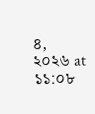৪, ২০২৬ at ১১:০৮